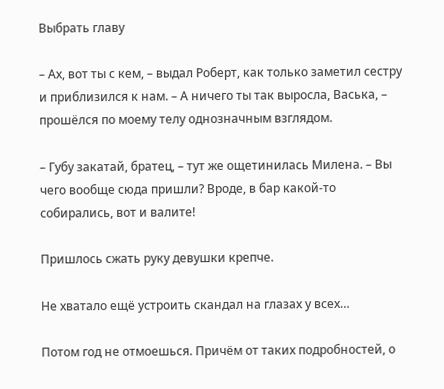Выбрать главу

– Ах, вот ты с кем, – выдал Роберт, как только заметил сестру и приблизился к нам. – А ничего ты так выросла, Васька, – прошёлся по моему телу однозначным взглядом.

– Губу закатай, братец, – тут же ощетинилась Милена. – Вы чего вообще сюда пришли? Вроде, в бар какой-то собирались, вот и валите!

Пришлось сжать руку девушки крепче.

Не хватало ещё устроить скандал на глазах у всех…

Потом год не отмоешься. Причём от таких подробностей, о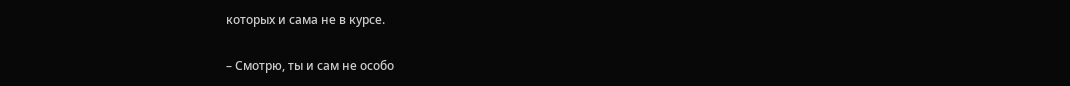которых и сама не в курсе.

– Смотрю, ты и сам не особо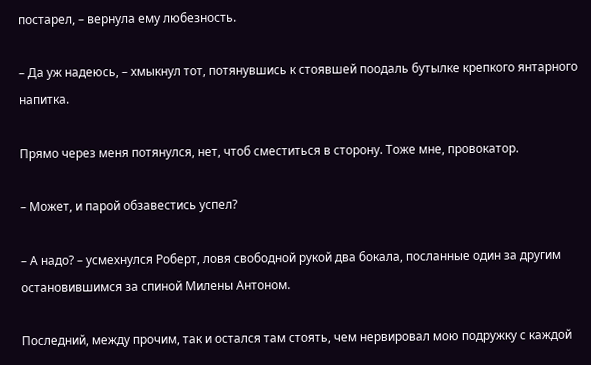постарел, – вернула ему любезность.

– Да уж надеюсь, – хмыкнул тот, потянувшись к стоявшей поодаль бутылке крепкого янтарного напитка.

Прямо через меня потянулся, нет, чтоб сместиться в сторону. Тоже мне, провокатор.

– Может, и парой обзавестись успел?

– А надо? – усмехнулся Роберт, ловя свободной рукой два бокала, посланные один за другим остановившимся за спиной Милены Антоном.

Последний, между прочим, так и остался там стоять, чем нервировал мою подружку с каждой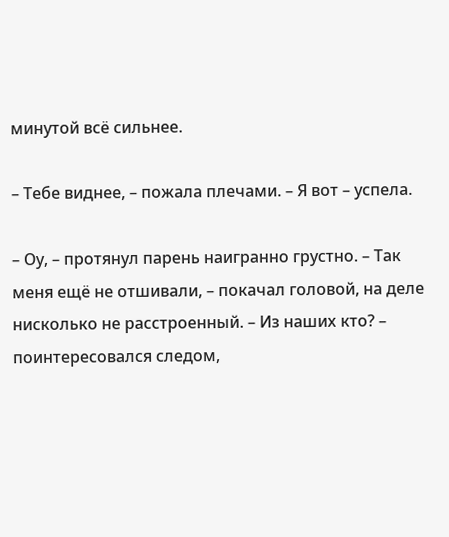минутой всё сильнее.

– Тебе виднее, – пожала плечами. – Я вот – успела.

– Оу, – протянул парень наигранно грустно. – Так меня ещё не отшивали, – покачал головой, на деле нисколько не расстроенный. – Из наших кто? – поинтересовался следом,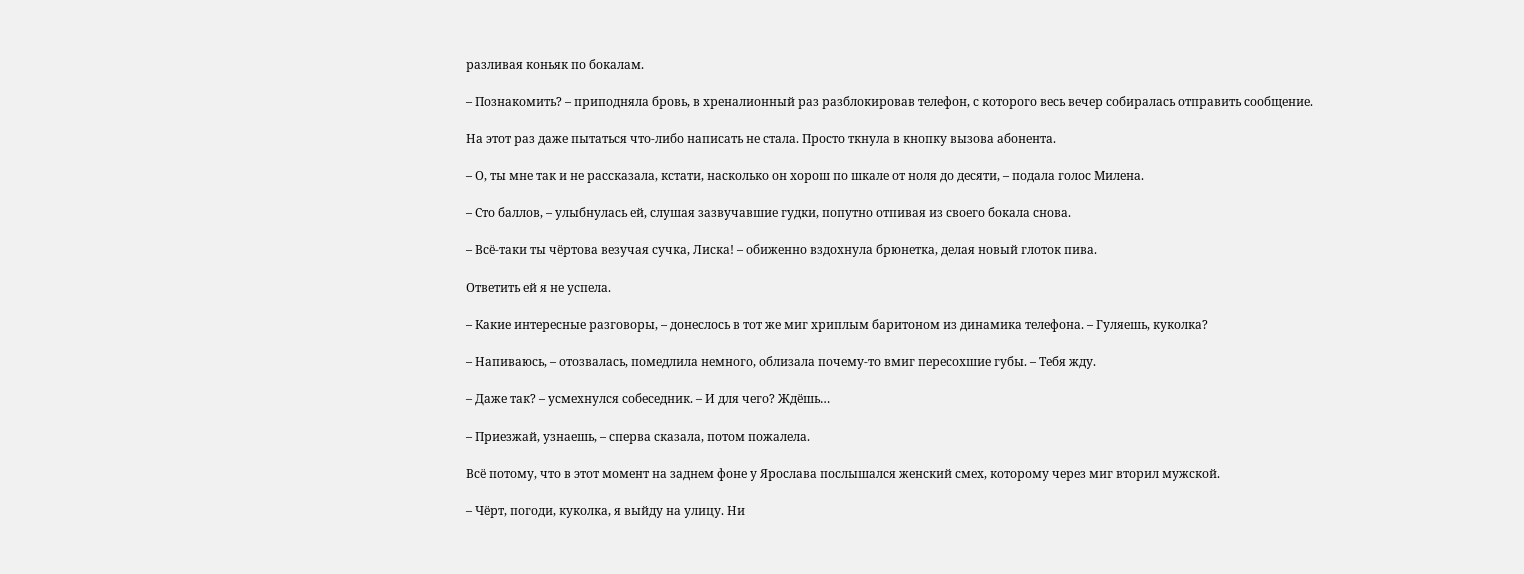разливая коньяк по бокалам.

– Познакомить? – приподняла бровь, в хреналионный раз разблокировав телефон, с которого весь вечер собиралась отправить сообщение.

На этот раз даже пытаться что-либо написать не стала. Просто ткнула в кнопку вызова абонента.

– О, ты мне так и не рассказала, кстати, насколько он хорош по шкале от ноля до десяти, – подала голос Милена.

– Сто баллов, – улыбнулась ей, слушая зазвучавшие гудки, попутно отпивая из своего бокала снова.

– Всё-таки ты чёртова везучая сучка, Лиска! – обиженно вздохнула брюнетка, делая новый глоток пива.

Ответить ей я не успела.

– Какие интересные разговоры, – донеслось в тот же миг хриплым баритоном из динамика телефона. – Гуляешь, куколка?

– Напиваюсь, – отозвалась, помедлила немного, облизала почему-то вмиг пересохшие губы. – Тебя жду.

– Даже так? – усмехнулся собеседник. – И для чего? Ждёшь…

– Приезжай, узнаешь, – сперва сказала, потом пожалела.

Всё потому, что в этот момент на заднем фоне у Ярослава послышался женский смех, которому через миг вторил мужской.

– Чёрт, погоди, куколка, я выйду на улицу. Ни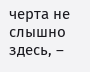черта не слышно здесь, –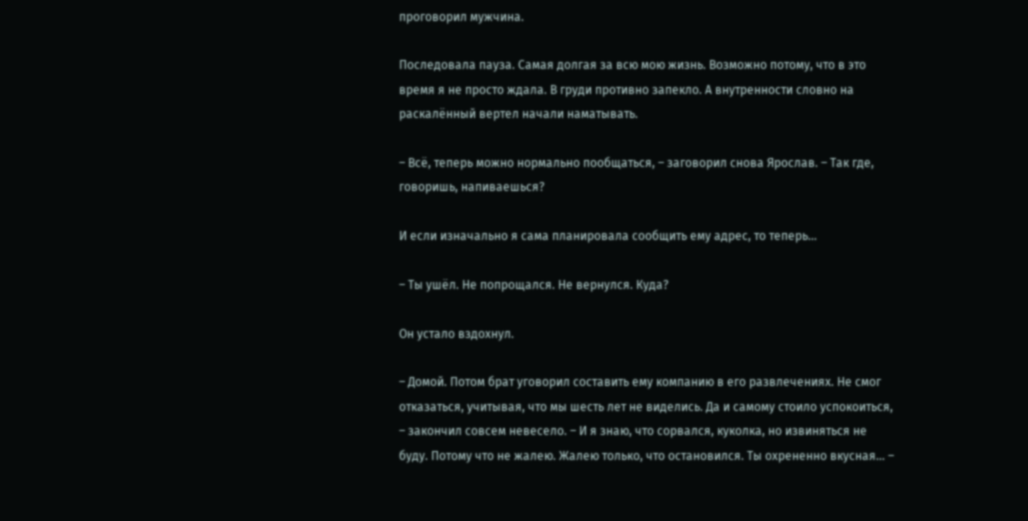проговорил мужчина.

Последовала пауза. Самая долгая за всю мою жизнь. Возможно потому, что в это время я не просто ждала. В груди противно запекло. А внутренности словно на раскалённый вертел начали наматывать.

– Всё, теперь можно нормально пообщаться, – заговорил снова Ярослав. – Так где, говоришь, напиваешься?

И если изначально я сама планировала сообщить ему адрес, то теперь…

– Ты ушёл. Не попрощался. Не вернулся. Куда?

Он устало вздохнул.

– Домой. Потом брат уговорил составить ему компанию в его развлечениях. Не смог отказаться, учитывая, что мы шесть лет не виделись. Да и самому стоило успокоиться, – закончил совсем невесело. – И я знаю, что сорвался, куколка, но извиняться не буду. Потому что не жалею. Жалею только, что остановился. Ты охрененно вкусная… –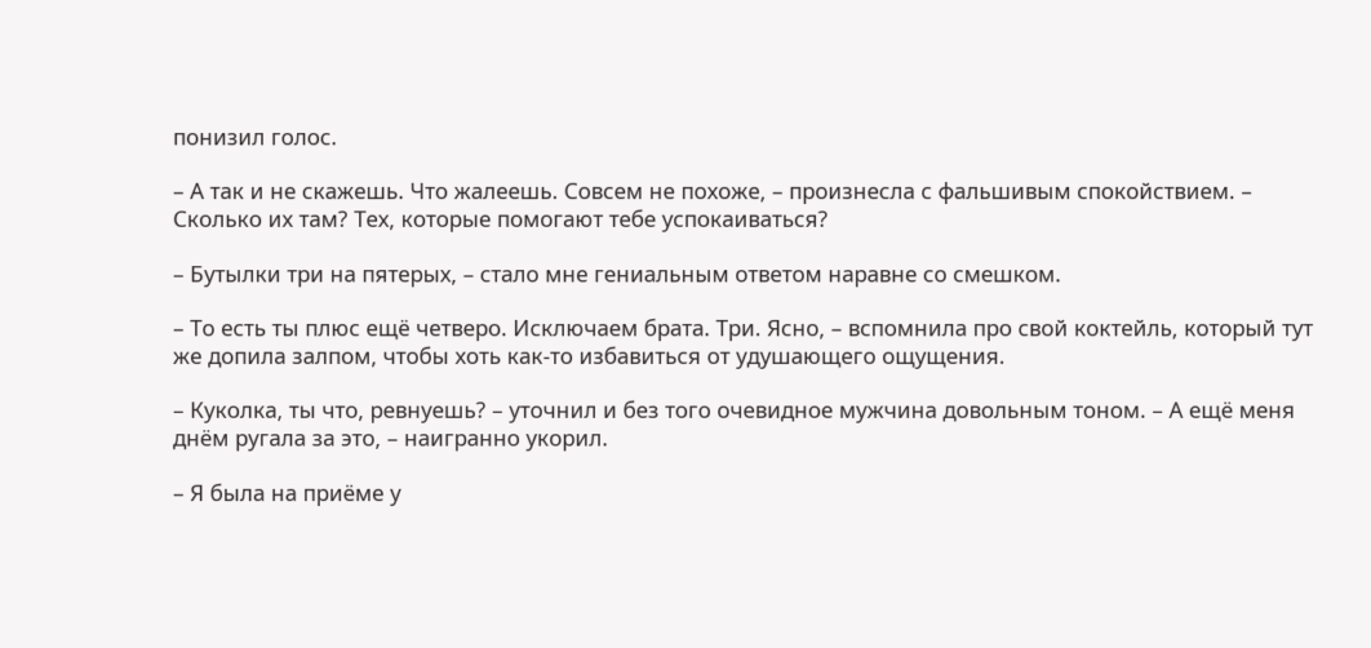понизил голос.

– А так и не скажешь. Что жалеешь. Совсем не похоже, – произнесла с фальшивым спокойствием. – Сколько их там? Тех, которые помогают тебе успокаиваться?

– Бутылки три на пятерых, – стало мне гениальным ответом наравне со смешком.

– То есть ты плюс ещё четверо. Исключаем брата. Три. Ясно, – вспомнила про свой коктейль, который тут же допила залпом, чтобы хоть как-то избавиться от удушающего ощущения.

– Куколка, ты что, ревнуешь? – уточнил и без того очевидное мужчина довольным тоном. – А ещё меня днём ругала за это, – наигранно укорил.

– Я была на приёме у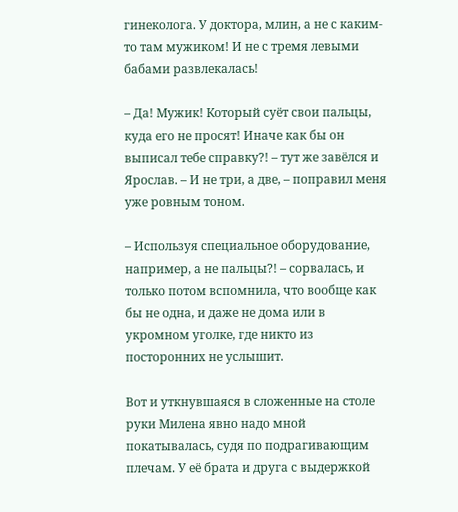гинеколога. У доктора, млин, а не с каким-то там мужиком! И не с тремя левыми бабами развлекалась!

– Да! Мужик! Который суёт свои пальцы, куда его не просят! Иначе как бы он выписал тебе справку?! – тут же завёлся и Ярослав. – И не три, а две, – поправил меня уже ровным тоном.

– Используя специальное оборудование, например, а не пальцы?! – сорвалась, и только потом вспомнила, что вообще как бы не одна, и даже не дома или в укромном уголке, где никто из посторонних не услышит.

Вот и уткнувшаяся в сложенные на столе руки Милена явно надо мной покатывалась, судя по подрагивающим плечам. У её брата и друга с выдержкой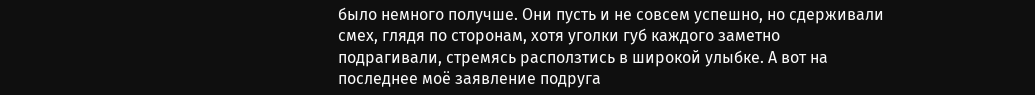было немного получше. Они пусть и не совсем успешно, но сдерживали смех, глядя по сторонам, хотя уголки губ каждого заметно подрагивали, стремясь расползтись в широкой улыбке. А вот на последнее моё заявление подруга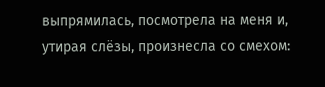выпрямилась, посмотрела на меня и, утирая слёзы, произнесла со смехом: